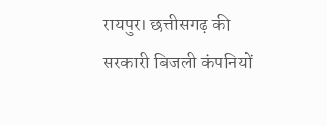रायपुर। छत्तीसगढ़ की सरकारी बिजली कंपनियों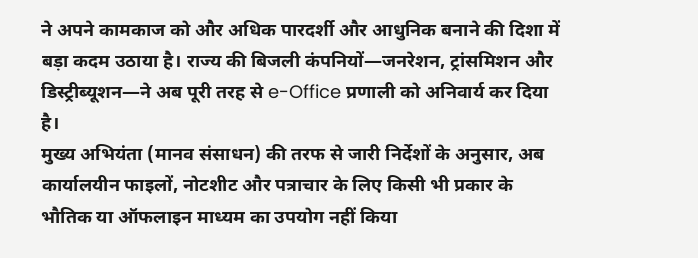ने अपने कामकाज को और अधिक पारदर्शी और आधुनिक बनाने की दिशा में बड़ा कदम उठाया है। राज्य की बिजली कंपनियों—जनरेशन, ट्रांसमिशन और डिस्ट्रीब्यूशन—ने अब पूरी तरह से e-Office प्रणाली को अनिवार्य कर दिया है।
मुख्य अभियंता (मानव संसाधन) की तरफ से जारी निर्देशों के अनुसार, अब कार्यालयीन फाइलों, नोटशीट और पत्राचार के लिए किसी भी प्रकार के भौतिक या ऑफलाइन माध्यम का उपयोग नहीं किया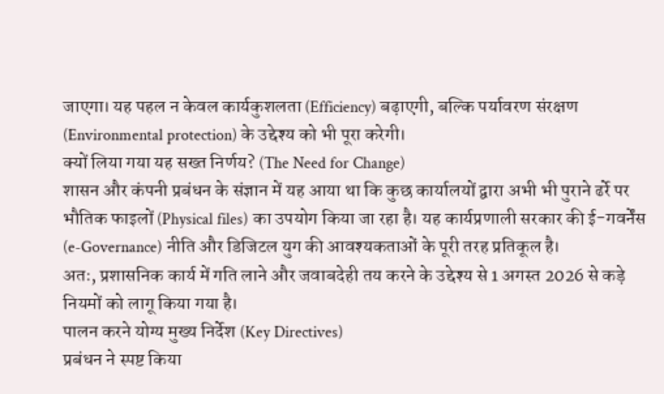जाएगा। यह पहल न केवल कार्यकुशलता (Efficiency) बढ़ाएगी, बल्कि पर्यावरण संरक्षण (Environmental protection) के उद्देश्य को भी पूरा करेगी।
क्यों लिया गया यह सख्त निर्णय? (The Need for Change)
शासन और कंपनी प्रबंधन के संज्ञान में यह आया था कि कुछ कार्यालयों द्वारा अभी भी पुराने ढर्रे पर भौतिक फाइलों (Physical files) का उपयोग किया जा रहा है। यह कार्यप्रणाली सरकार की ई-गवर्नेंस (e-Governance) नीति और डिजिटल युग की आवश्यकताओं के पूरी तरह प्रतिकूल है।
अतः, प्रशासनिक कार्य में गति लाने और जवाबदेही तय करने के उद्देश्य से 1 अगस्त 2026 से कड़े नियमों को लागू किया गया है।
पालन करने योग्य मुख्य निर्देश (Key Directives)
प्रबंधन ने स्पष्ट किया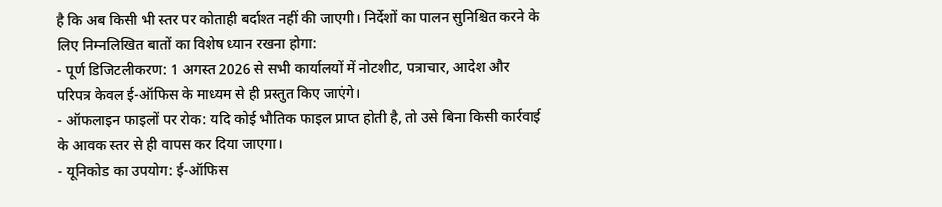है कि अब किसी भी स्तर पर कोताही बर्दाश्त नहीं की जाएगी। निर्देशों का पालन सुनिश्चित करने के लिए निम्नलिखित बातों का विशेष ध्यान रखना होगा:
- पूर्ण डिजिटलीकरण: 1 अगस्त 2026 से सभी कार्यालयों में नोटशीट, पत्राचार, आदेश और परिपत्र केवल ई-ऑफिस के माध्यम से ही प्रस्तुत किए जाएंगे।
- ऑफलाइन फाइलों पर रोक: यदि कोई भौतिक फाइल प्राप्त होती है, तो उसे बिना किसी कार्रवाई के आवक स्तर से ही वापस कर दिया जाएगा।
- यूनिकोड का उपयोग: ई-ऑफिस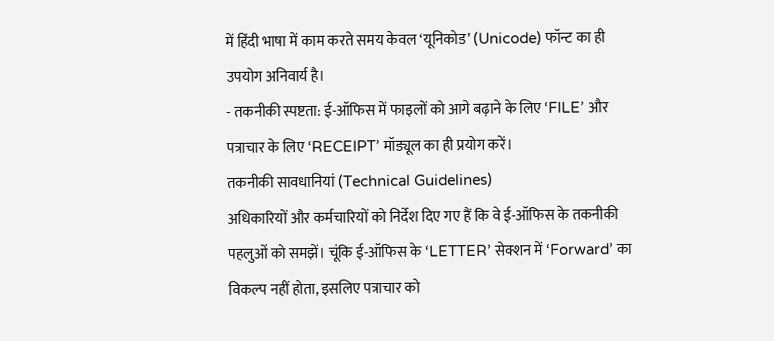में हिंदी भाषा में काम करते समय केवल ‘यूनिकोड’ (Unicode) फॉन्ट का ही उपयोग अनिवार्य है।
- तकनीकी स्पष्टता: ई-ऑफिस में फाइलों को आगे बढ़ाने के लिए ‘FILE’ और पत्राचार के लिए ‘RECEIPT’ मॉड्यूल का ही प्रयोग करें।
तकनीकी सावधानियां (Technical Guidelines)
अधिकारियों और कर्मचारियों को निर्देश दिए गए हैं कि वे ई-ऑफिस के तकनीकी पहलुओं को समझें। चूंकि ई-ऑफिस के ‘LETTER’ सेक्शन में ‘Forward’ का विकल्प नहीं होता, इसलिए पत्राचार को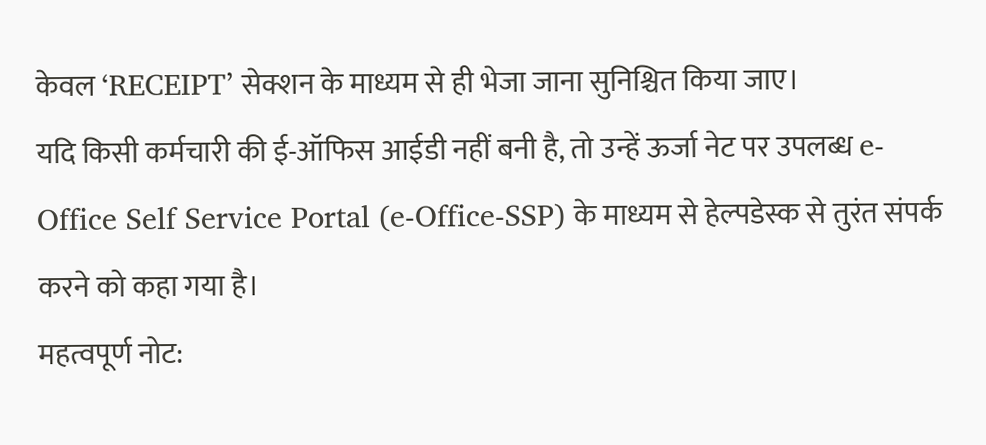केवल ‘RECEIPT’ सेक्शन के माध्यम से ही भेजा जाना सुनिश्चित किया जाए।
यदि किसी कर्मचारी की ई-ऑफिस आईडी नहीं बनी है, तो उन्हें ऊर्जा नेट पर उपलब्ध e-Office Self Service Portal (e-Office-SSP) के माध्यम से हेल्पडेस्क से तुरंत संपर्क करने को कहा गया है।
महत्वपूर्ण नोट: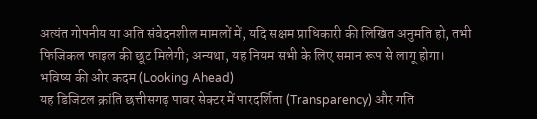अत्यंत गोपनीय या अति संवेदनशील मामलों में, यदि सक्षम प्राधिकारी की लिखित अनुमति हो, तभी फिजिकल फाइल की छूट मिलेगी; अन्यथा, यह नियम सभी के लिए समान रूप से लागू होगा।
भविष्य की ओर कदम (Looking Ahead)
यह डिजिटल क्रांति छत्तीसगढ़ पावर सेक्टर में पारदर्शिता (Transparency) और गति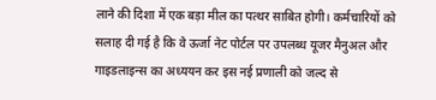लाने की दिशा में एक बड़ा मील का पत्थर साबित होगी। कर्मचारियों को सलाह दी गई है कि वे ऊर्जा नेट पोर्टल पर उपलब्ध यूजर मैनुअल और गाइडलाइन्स का अध्ययन कर इस नई प्रणाली को जल्द से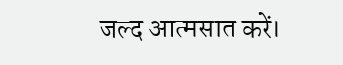जल्द आत्मसात करें।